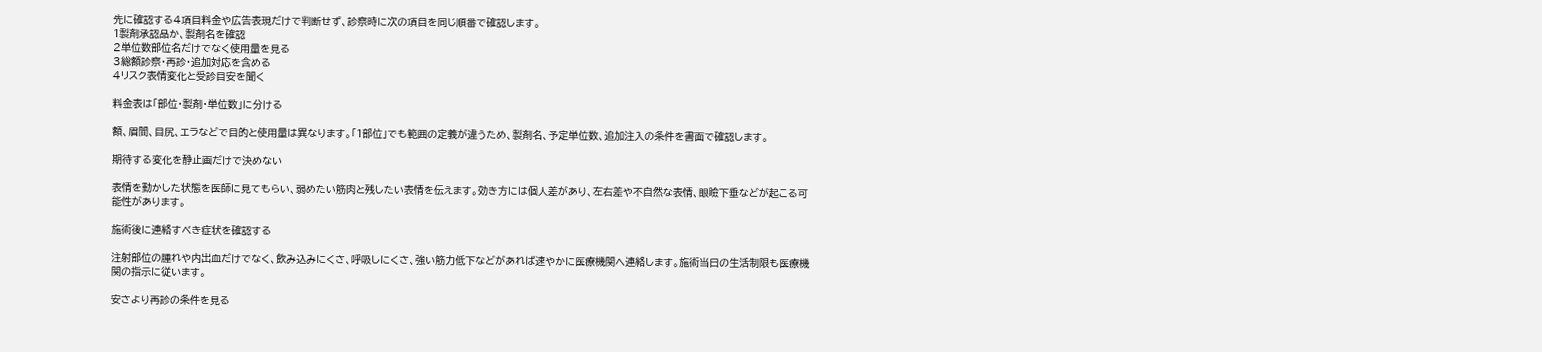先に確認する4項目料金や広告表現だけで判断せず、診察時に次の項目を同じ順番で確認します。
1製剤承認品か、製剤名を確認
2単位数部位名だけでなく使用量を見る
3総額診察・再診・追加対応を含める
4リスク表情変化と受診目安を聞く

料金表は「部位・製剤・単位数」に分ける

額、眉間、目尻、エラなどで目的と使用量は異なります。「1部位」でも範囲の定義が違うため、製剤名、予定単位数、追加注入の条件を書面で確認します。

期待する変化を静止画だけで決めない

表情を動かした状態を医師に見てもらい、弱めたい筋肉と残したい表情を伝えます。効き方には個人差があり、左右差や不自然な表情、眼瞼下垂などが起こる可能性があります。

施術後に連絡すべき症状を確認する

注射部位の腫れや内出血だけでなく、飲み込みにくさ、呼吸しにくさ、強い筋力低下などがあれば速やかに医療機関へ連絡します。施術当日の生活制限も医療機関の指示に従います。

安さより再診の条件を見る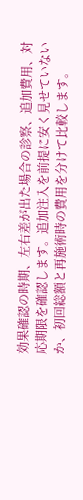効果確認の時期、左右差が出た場合の診察、追加費用、対応期限を確認します。追加注入を前提に安く見せていないか、初回総額と再施術時の費用を分けて比較します。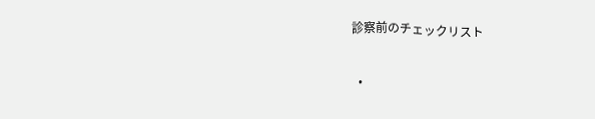診察前のチェックリスト

  •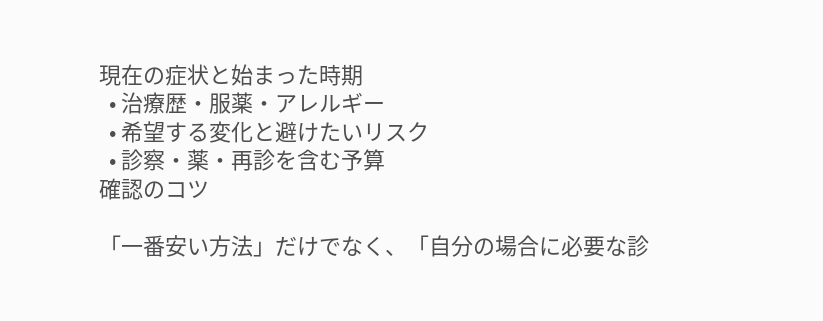現在の症状と始まった時期
  • 治療歴・服薬・アレルギー
  • 希望する変化と避けたいリスク
  • 診察・薬・再診を含む予算
確認のコツ

「一番安い方法」だけでなく、「自分の場合に必要な診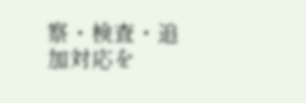察・検査・追加対応を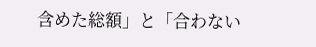含めた総額」と「合わない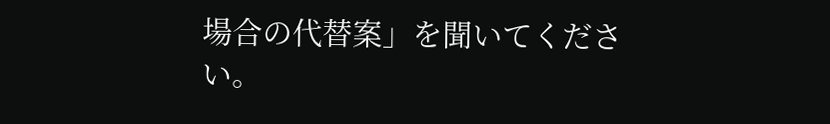場合の代替案」を聞いてください。